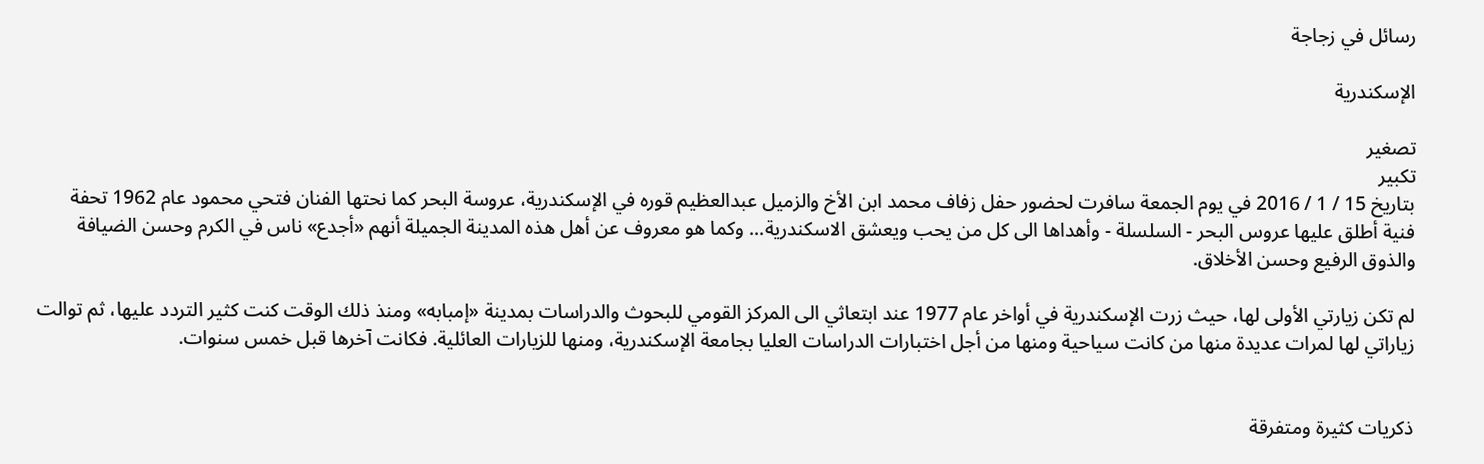رسائل في زجاجة

الإسكندرية

تصغير
تكبير
بتاريخ 15 / 1 / 2016 في يوم الجمعة سافرت لحضور حفل زفاف محمد ابن الأخ والزميل عبدالعظيم قوره في الإسكندرية، عروسة البحر كما نحتها الفنان فتحي محمود عام 1962 تحفة فنية أطلق عليها عروس البحر - السلسلة - وأهداها الى كل من يحب ويعشق الاسكندرية... وكما هو معروف عن أهل هذه المدينة الجميلة أنهم «أجدع» ناس في الكرم وحسن الضيافة والذوق الرفيع وحسن الأخلاق.

لم تكن زيارتي الأولى لها، حيث زرت الإسكندرية في أواخر عام 1977 عند ابتعاثي الى المركز القومي للبحوث والدراسات بمدينة «إمبابه» ومنذ ذلك الوقت كنت كثير التردد عليها، ثم توالت زياراتي لها لمرات عديدة منها من كانت سياحية ومنها من أجل اختبارات الدراسات العليا بجامعة الإسكندرية، ومنها للزيارات العائلية. فكانت آخرها قبل خمس سنوات.


ذكريات كثيرة ومتفرقة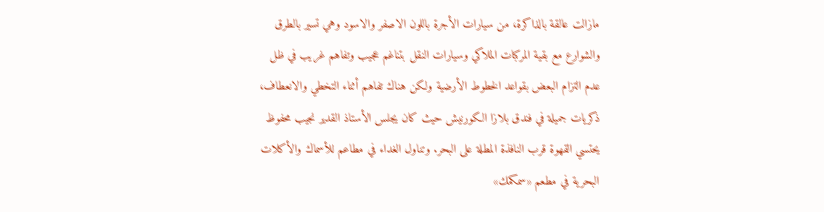مازالت عالقة بالذاكرة، من سيارات الأجرة باللون الاصفر والاسود وهي تسير بالطرق والشوارع مع بقية المركبات الملاكي وسيارات النقل بتناغم عجيب وتفاهم غريب في ظل عدم التزام البعض بقواعد الخطوط الأرضية ولكن هناك تفاهم أثناء التخطي والانعطاف، ذكريات جميلة في فندق بلازا الكورنيش حيث كان يجلس الأستاذ القدير نجيب محفوظ يحتسي القهوة قرب النافذة المطلة على البحر. وتناول الغداء في مطاعم للأسماك والأكلات البحرية في مطعم «سمكمك»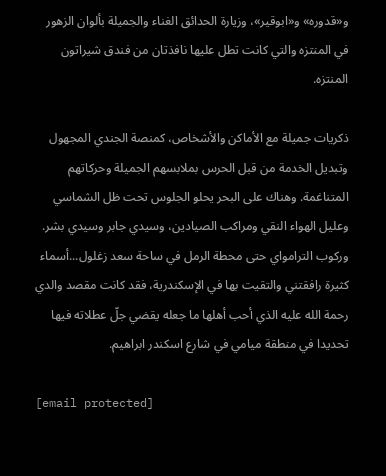و«قدوره» و«ابوقير»، وزيارة الحدائق الغناء والجميلة بألوان الزهور في المنتزه والتي كانت تطل عليها نافذتان من فندق شيراتون المنتزه.

ذكريات جميلة مع الأماكن والأشخاص، كمنصة الجندي المجهول وتبديل الخدمة من قبل الحرس بملابسهم الجميلة وحركاتهم المتناغمة. وهناك على البحر يحلو الجلوس تحت ظل الشماسي وعليل الهواء النقي ومراكب الصيادين، وسيدي جابر وسيدي بشر. وركوب الترامواي حتى محطة الرمل في ساحة سعد زغلول...أسماء كثيرة رافقتني والتقيت بها في الإسكندرية، فقد كانت مقصد والدي رحمة الله عليه الذي أحب أهلها ما جعله يقضي جلّ عطلاته فيها تحديدا في منطقة ميامي في شارع اسكندر ابراهيم.

[email protected]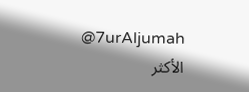@7urAljumah
الأكثر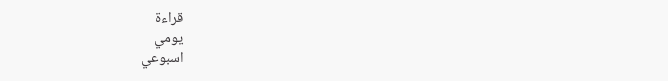قراءة
يومي
اسبوعي